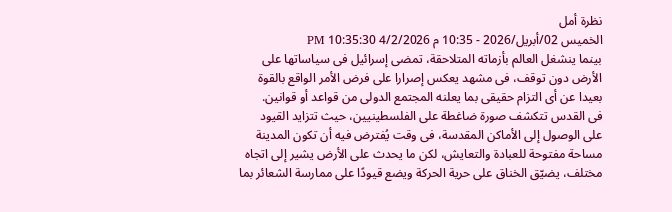نظرة أمل
الخميس 02/أبريل/2026 - 10:35 م 4/2/2026 10:35:30 PM
بينما ينشغل العالم بأزماته المتلاحقة، تمضى إسرائيل فى سياساتها على الأرض دون توقف، فى مشهد يعكس إصرارا على فرض الأمر الواقع بالقوة بعيدا عن أى التزام حقيقى بما يعلنه المجتمع الدولى من قواعد أو قوانين.
فى القدس تتكشف صورة ضاغطة على الفلسطينيين، حيث تتزايد القيود على الوصول إلى الأماكن المقدسة، فى وقت يُفترض فيه أن تكون المدينة مساحة مفتوحة للعبادة والتعايش، لكن ما يحدث على الأرض يشير إلى اتجاه مختلف، يضيّق الخناق على حرية الحركة ويضع قيودًا على ممارسة الشعائر بما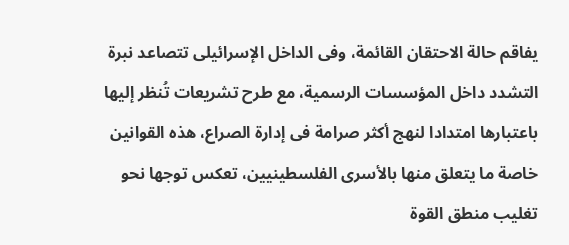يفاقم حالة الاحتقان القائمة، وفى الداخل الإسرائيلى تتصاعد نبرة التشدد داخل المؤسسات الرسمية، مع طرح تشريعات تُنظر إليها باعتبارها امتدادا لنهج أكثر صرامة فى إدارة الصراع، هذه القوانين خاصة ما يتعلق منها بالأسرى الفلسطينيين، تعكس توجها نحو تغليب منطق القوة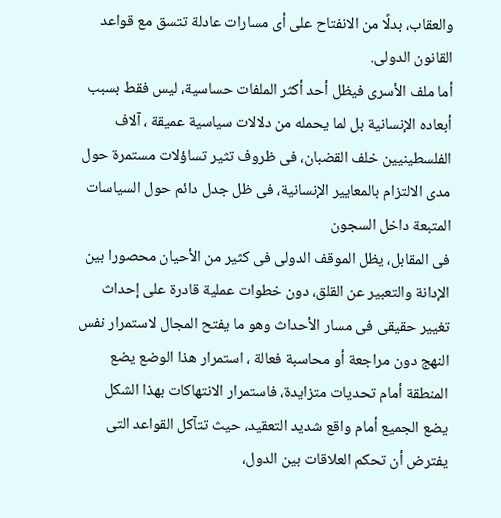والعقاب، بدلًا من الانفتاح على أى مسارات عادلة تتسق مع قواعد القانون الدولى.
أما ملف الأسرى فيظل أحد أكثر الملفات حساسية، ليس فقط بسبب أبعاده الإنسانية بل لما يحمله من دلالات سياسية عميقة ، آلاف الفلسطينيين خلف القضبان، فى ظروف تثير تساؤلات مستمرة حول مدى الالتزام بالمعايير الإنسانية، فى ظل جدل دائم حول السياسات المتبعة داخل السجون
فى المقابل، يظل الموقف الدولى فى كثير من الأحيان محصورا بين الإدانة والتعبير عن القلق، دون خطوات عملية قادرة على إحداث تغيير حقيقى فى مسار الأحداث وهو ما يفتح المجال لاستمرار نفس النهج دون مراجعة أو محاسبة فعالة ، استمرار هذا الوضع يضع المنطقة أمام تحديات متزايدة، فاستمرار الانتهاكات بهذا الشكل يضع الجميع أمام واقع شديد التعقيد، حيث تتآكل القواعد التى يفترض أن تحكم العلاقات بين الدول،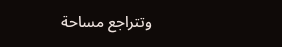وتتراجع مساحة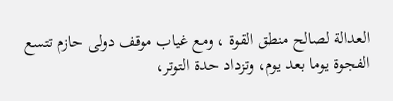العدالة لصالح منطق القوة ، ومع غياب موقف دولى حازم تتسع الفجوة يوما بعد يوم، وتزداد حدة التوتر،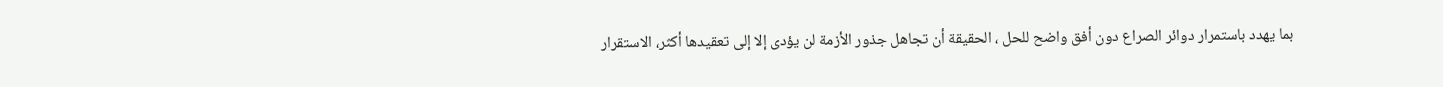بما يهدد باستمرار دوائر الصراع دون أفق واضح للحل ، الحقيقة أن تجاهل جذور الأزمة لن يؤدى إلا إلى تعقيدها أكثر، الاستقرار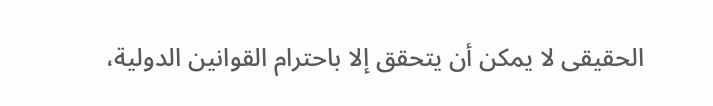الحقيقى لا يمكن أن يتحقق إلا باحترام القوانين الدولية،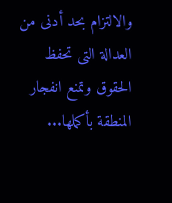والالتزام بحد أدنى من العدالة التى تحفظ الحقوق وتمنع انفجار المنطقة بأكملها...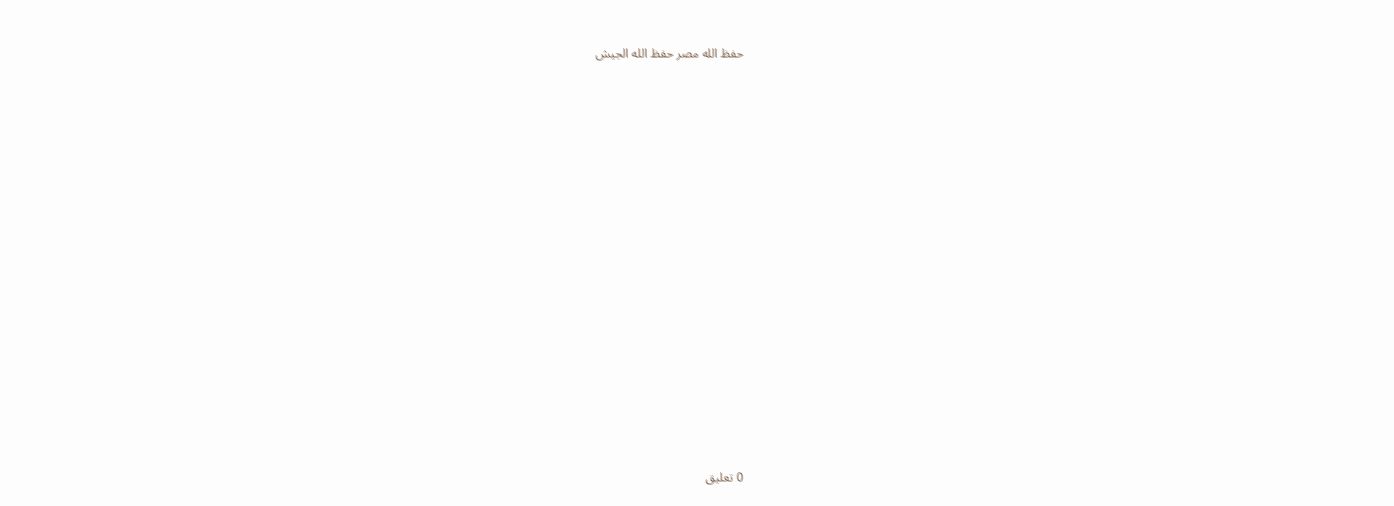حفظ الله مصر حفظ الله الجيش

















0 تعليق